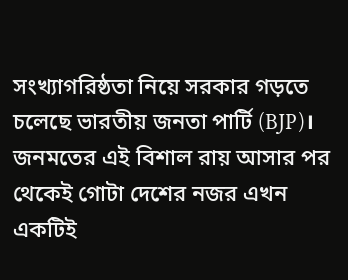সংখ্যাগরিষ্ঠতা নিয়ে সরকার গড়তে চলেছে ভারতীয় জনতা পার্টি (BJP)। জনমতের এই বিশাল রায় আসার পর থেকেই গোটা দেশের নজর এখন একটিই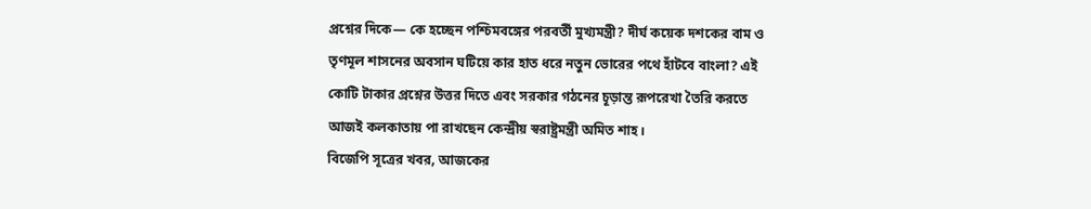প্রশ্নের দিকে— কে হচ্ছেন পশ্চিমবঙ্গের পরবর্তী মুখ্যমন্ত্রী? দীর্ঘ কয়েক দশকের বাম ও তৃণমূল শাসনের অবসান ঘটিয়ে কার হাত ধরে নতুন ভোরের পথে হাঁটবে বাংলা? এই কোটি টাকার প্রশ্নের উত্তর দিতে এবং সরকার গঠনের চূড়ান্ত রূপরেখা তৈরি করতে আজই কলকাতায় পা রাখছেন কেন্দ্রীয় স্বরাষ্ট্রমন্ত্রী অমিত শাহ।
বিজেপি সূত্রের খবর, আজকের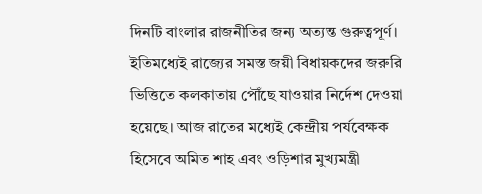দিনটি বাংলার রাজনীতির জন্য অত্যন্ত গুরুত্বপূর্ণ। ইতিমধ্যেই রাজ্যের সমস্ত জয়ী বিধায়কদের জরুরি ভিত্তিতে কলকাতায় পৌঁছে যাওয়ার নির্দেশ দেওয়া হয়েছে। আজ রাতের মধ্যেই কেন্দ্রীয় পর্যবেক্ষক হিসেবে অমিত শাহ এবং ওড়িশার মুখ্যমন্ত্রী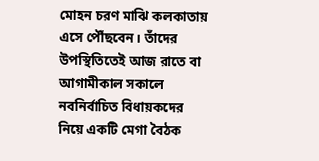মোহন চরণ মাঝি কলকাতায় এসে পৌঁছবেন। তাঁদের উপস্থিতিতেই আজ রাতে বা আগামীকাল সকালে নবনির্বাচিত বিধায়কদের নিয়ে একটি মেগা বৈঠক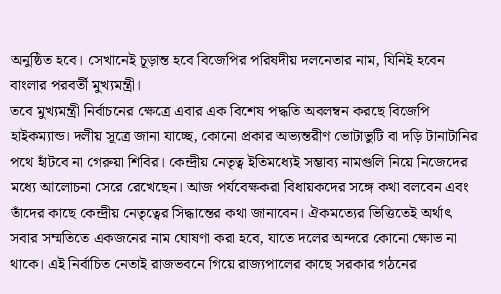অনুষ্ঠিত হবে। সেখানেই চূড়ান্ত হবে বিজেপির পরিষদীয় দলনেতার নাম, যিনিই হবেন বাংলার পরবর্তী মুখ্যমন্ত্রী।
তবে মুখ্যমন্ত্রী নির্বাচনের ক্ষেত্রে এবার এক বিশেষ পদ্ধতি অবলম্বন করছে বিজেপি হাইকম্যান্ড। দলীয় সূত্রে জানা যাচ্ছে, কোনো প্রকার অভ্যন্তরীণ ভোটাভুটি বা দড়ি টানাটানির পথে হাঁটবে না গেরুয়া শিবির। কেন্দ্রীয় নেতৃত্ব ইতিমধ্যেই সম্ভাব্য নামগুলি নিয়ে নিজেদের মধ্যে আলোচনা সেরে রেখেছেন। আজ পর্যবেক্ষকরা বিধায়কদের সঙ্গে কথা বলবেন এবং তাঁদের কাছে কেন্দ্রীয় নেতৃত্বের সিদ্ধান্তের কথা জানাবেন। ঐকমত্যের ভিত্তিতেই অর্থাৎ সবার সম্মতিতে একজনের নাম ঘোষণা করা হবে, যাতে দলের অন্দরে কোনো ক্ষোভ না থাকে। এই নির্বাচিত নেতাই রাজভবনে গিয়ে রাজ্যপালের কাছে সরকার গঠনের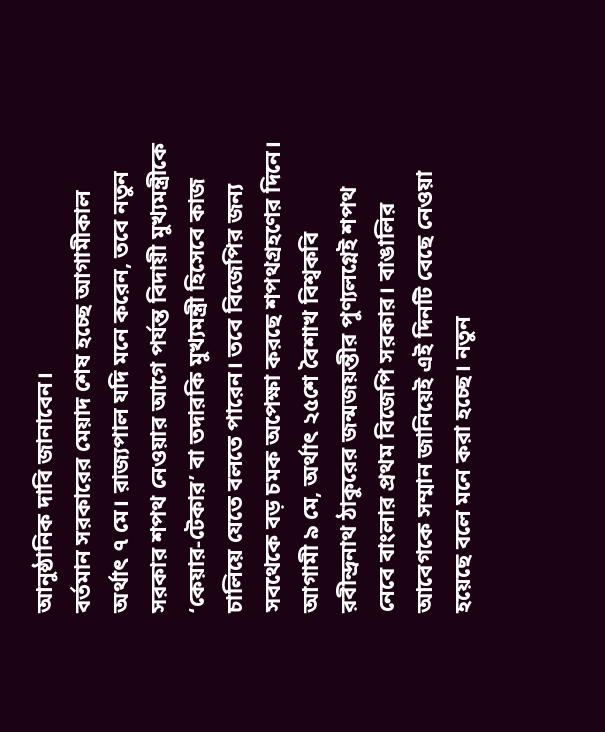আনুষ্ঠানিক দাবি জানাবেন।
বর্তমান সরকারের মেয়াদ শেষ হচ্ছে আগামীকাল অর্থাৎ ৭ মে। রাজ্যপাল যদি মনে করেন, তবে নতুন সরকার শপথ নেওয়ার আগে পর্যন্ত বিদায়ী মুখ্যমন্ত্রীকে ‘কেয়ার-টেকার’ বা তদারকি মুখ্যমন্ত্রী হিসেবে কাজ চালিয়ে যেতে বলতে পারেন। তবে বিজেপির জন্য সবথেকে বড় চমক অপেক্ষা করছে শপথগ্রহণের দিনে। আগামী ৯ মে, অর্থাৎ ২৫শে বৈশাখ বিশ্বকবি রবীন্দ্রনাথ ঠাকুরের জন্মজয়ন্তীর পুণ্যলগ্নেই শপথ নেবে বাংলার প্রথম বিজেপি সরকার। বাঙালির আবেগকে সম্মান জানিয়েই এই দিনটি বেছে নেওয়া হয়েছে বলে মনে করা হচ্ছে। নতুন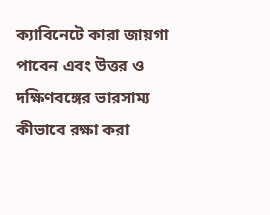ক্যাবিনেটে কারা জায়গা পাবেন এবং উত্তর ও দক্ষিণবঙ্গের ভারসাম্য কীভাবে রক্ষা করা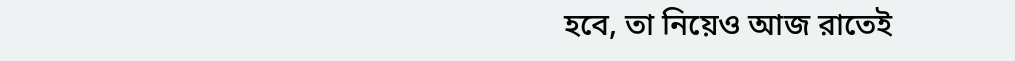হবে, তা নিয়েও আজ রাতেই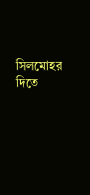সিলমোহর দিতে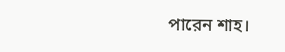পারেন শাহ।